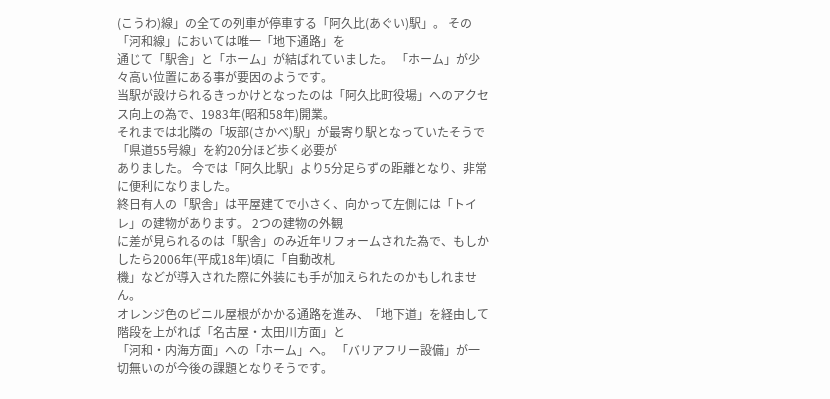(こうわ)線」の全ての列車が停車する「阿久比(あぐい)駅」。 その「河和線」においては唯一「地下通路」を
通じて「駅舎」と「ホーム」が結ばれていました。 「ホーム」が少々高い位置にある事が要因のようです。
当駅が設けられるきっかけとなったのは「阿久比町役場」へのアクセス向上の為で、1983年(昭和58年)開業。
それまでは北隣の「坂部(さかべ)駅」が最寄り駅となっていたそうで「県道55号線」を約20分ほど歩く必要が
ありました。 今では「阿久比駅」より5分足らずの距離となり、非常に便利になりました。
終日有人の「駅舎」は平屋建てで小さく、向かって左側には「トイレ」の建物があります。 2つの建物の外観
に差が見られるのは「駅舎」のみ近年リフォームされた為で、もしかしたら2006年(平成18年)頃に「自動改札
機」などが導入された際に外装にも手が加えられたのかもしれません。
オレンジ色のビニル屋根がかかる通路を進み、「地下道」を経由して階段を上がれば「名古屋・太田川方面」と
「河和・内海方面」への「ホーム」へ。 「バリアフリー設備」が一切無いのが今後の課題となりそうです。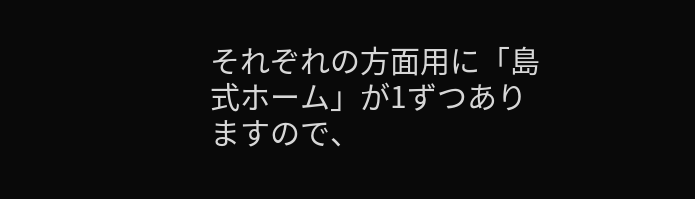それぞれの方面用に「島式ホーム」が1ずつありますので、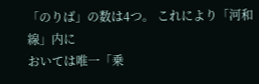「のりば」の数は4つ。 これにより「河和線」内に
おいては唯一「乗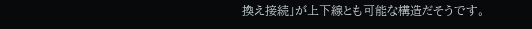換え接続」が上下線とも可能な構造だそうです。